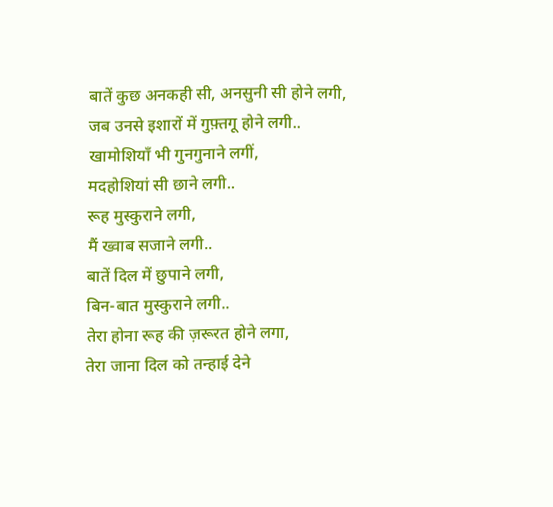बातें कुछ अनकही सी, अनसुनी सी होने लगी,
जब उनसे इशारों में गुफ़्तगू होने लगी..
खामोशियाँ भी गुनगुनाने लगीं,
मदहोशियां सी छाने लगी..
रूह मुस्कुराने लगी,
मैं ख्वाब सजाने लगी..
बातें दिल में छुपाने लगी,
बिन-बात मुस्कुराने लगी..
तेरा होना रूह की ज़रूरत होने लगा,
तेरा जाना दिल को तन्हाई देने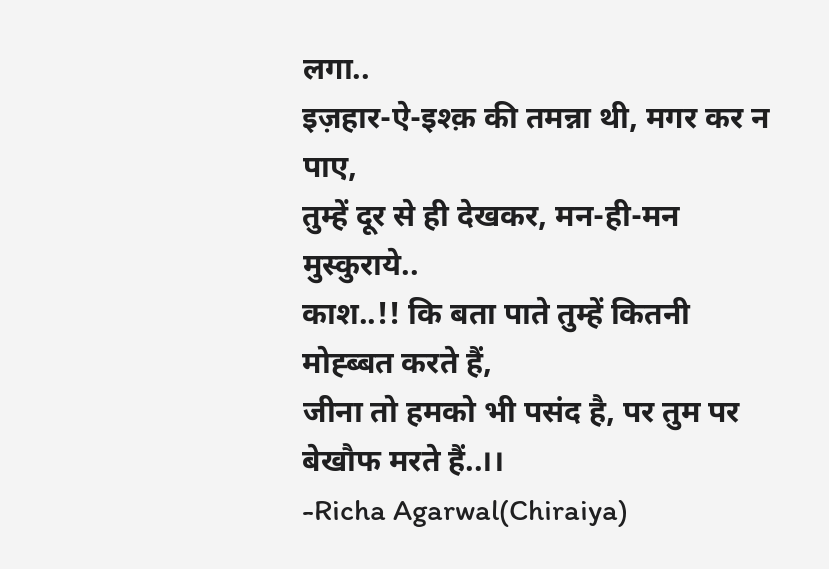लगा..
इज़हार-ऐ-इश्क़ की तमन्ना थी, मगर कर न पाए,
तुम्हें दूर से ही देखकर, मन-ही-मन मुस्कुराये..
काश..!! कि बता पाते तुम्हें कितनी मोह्ब्बत करते हैं,
जीना तो हमको भी पसंद है, पर तुम पर बेखौफ मरते हैं..।।
-Richa Agarwal(Chiraiya)